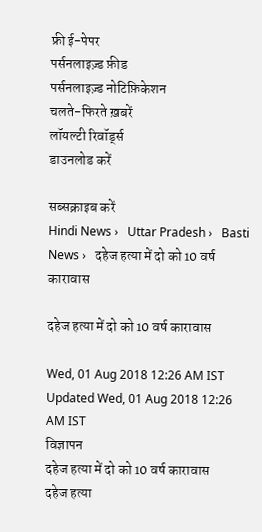फ्री ई-पेपर
पर्सनलाइज़्ड फ़ीड
पर्सनलाइज़्ड नोटिफ़िकेशन
चलते-फिरते ख़बरें
लॉयल्टी रिवॉर्ड्स
डाउनलोड करें

सब्सक्राइब करें
Hindi News ›   Uttar Pradesh ›   Basti News ›   दहेज हत्या में दो को 10 वर्ष कारावास

दहेज हत्या में दो को 10 वर्ष कारावास

Wed, 01 Aug 2018 12:26 AM IST
Updated Wed, 01 Aug 2018 12:26 AM IST
विज्ञापन
दहेज हत्या में दो को 10 वर्ष कारावास
दहेज हत्या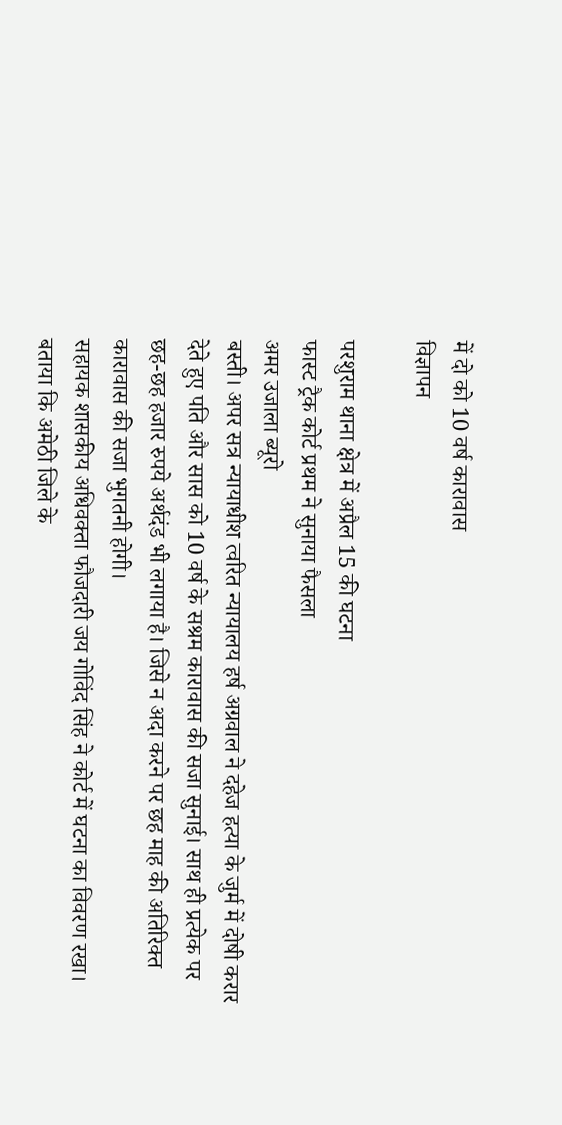में दो को 10 वर्ष कारावास
विज्ञापन

परशुराम थाना क्षेत्र में अप्रैल 15 की घटना
फास्ट ट्रैक कोर्ट प्रथम ने सुनाया फैसला
अमर उजाला ब्यूरो
बस्ती। अपर सत्र न्यायाधीश त्वरित न्यायालय हर्ष अग्रवाल ने दहेज हत्या के जुर्म में दोषी करार देते हुए पति और सास को 10 वर्ष के सश्रम कारावास की सजा सुनाई। साथ ही प्रत्येक पर छह-छह हजार रुपये अर्थदंड भी लगाया है। जिसे न अदा करने पर छह माह की अतिरिक्त कारावास की सजा भुगतनी होगी।
सहायक शासकीय अधिवक्ता फौजदारी जय गोविंद सिंह ने कोर्ट में घटना का विवरण रखा। बताया कि अमेठी जिले के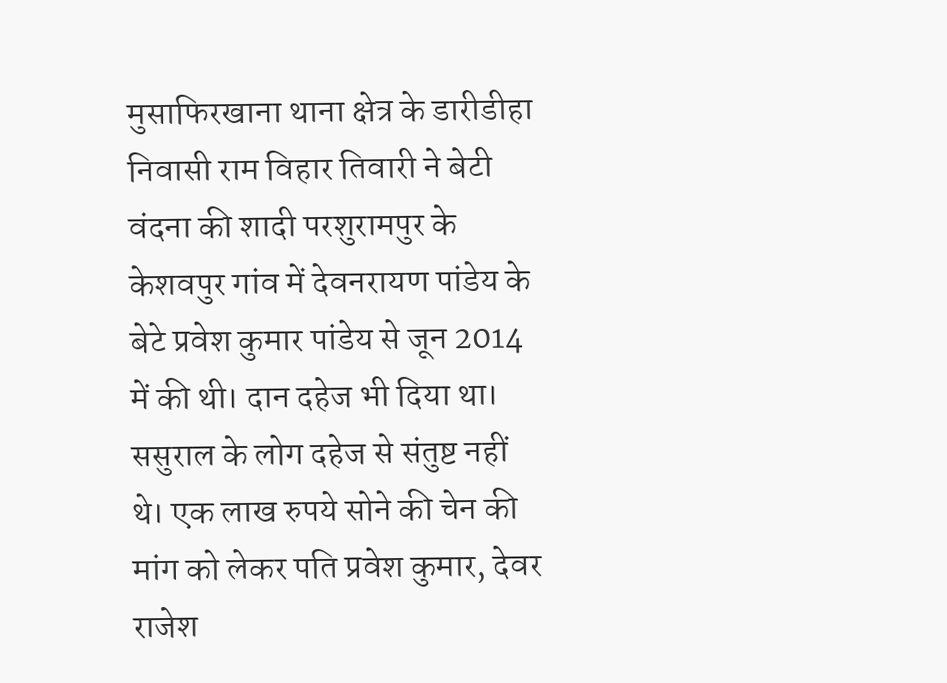मुसाफिरखाना थाना क्षेत्र के डारीडीहा निवासी राम विहार तिवारी ने बेटी वंदना की शादी परशुरामपुर के केशवपुर गांव में देवनरायण पांडेय के बेटे प्रवेश कुमार पांडेय से जून 2014 में की थी। दान दहेज भी दिया था। ससुराल के लोग दहेज से संतुष्ट नहीं थे। एक लाख रुपये सोने की चेन की मांग को लेकर पति प्रवेश कुमार, देवर राजेश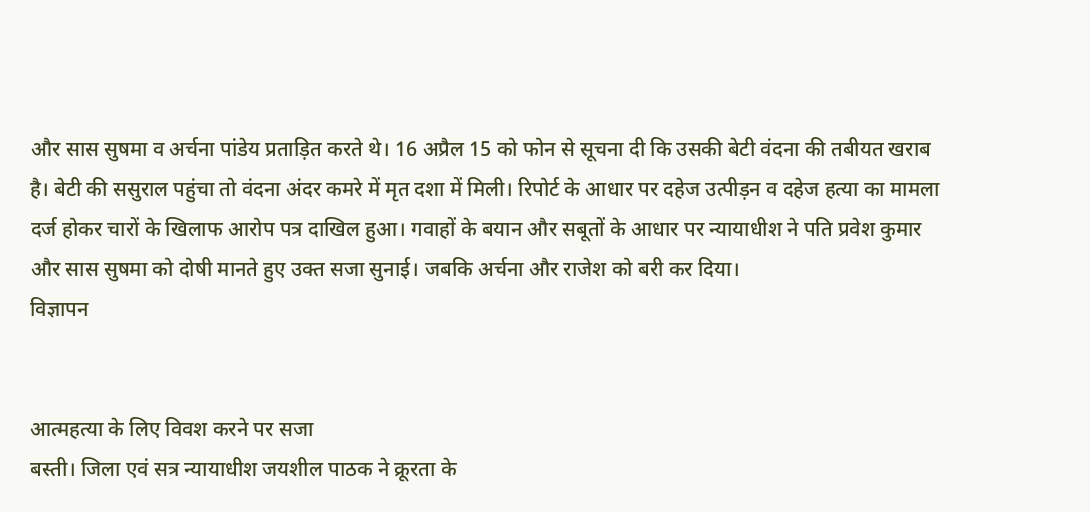और सास सुषमा व अर्चना पांडेय प्रताड़ित करते थे। 16 अप्रैल 15 को फोन से सूचना दी कि उसकी बेटी वंदना की तबीयत खराब है। बेटी की ससुराल पहुंचा तो वंदना अंदर कमरे में मृत दशा में मिली। रिपोर्ट के आधार पर दहेज उत्पीड़न व दहेज हत्या का मामला दर्ज होकर चारों के खिलाफ आरोप पत्र दाखिल हुआ। गवाहों के बयान और सबूतों के आधार पर न्यायाधीश ने पति प्रवेश कुमार और सास सुषमा को दोषी मानते हुए उक्त सजा सुनाई। जबकि अर्चना और राजेश को बरी कर दिया।
विज्ञापन


आत्महत्या के लिए विवश करने पर सजा
बस्ती। जिला एवं सत्र न्यायाधीश जयशील पाठक ने क्रूरता के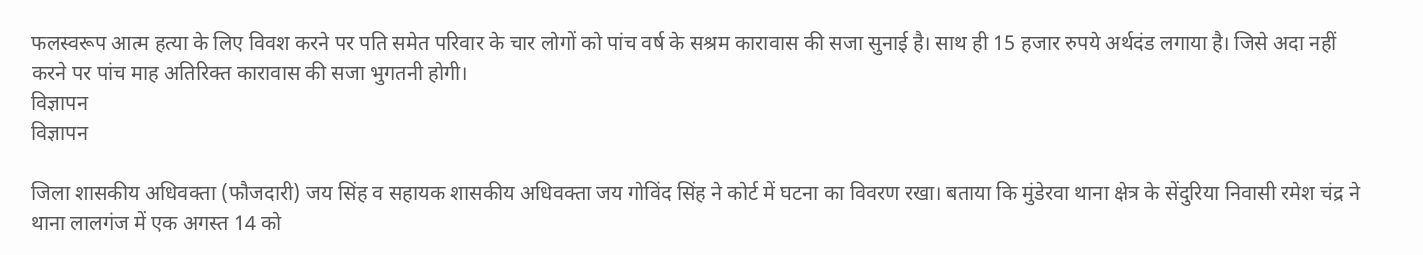फलस्वरूप आत्म हत्या के लिए विवश करने पर पति समेत परिवार के चार लोगों को पांच वर्ष के सश्रम कारावास की सजा सुनाई है। साथ ही 15 हजार रुपये अर्थदंड लगाया है। जिसे अदा नहीं करने पर पांच माह अतिरिक्त कारावास की सजा भुगतनी होगी।
विज्ञापन
विज्ञापन

जिला शासकीय अधिवक्ता (फौजदारी) जय सिंह व सहायक शासकीय अधिवक्ता जय गोविंद सिंह ने कोर्ट में घटना का विवरण रखा। बताया कि मुंडेरवा थाना क्षेत्र के सेंदुरिया निवासी रमेश चंद्र ने थाना लालगंज में एक अगस्त 14 को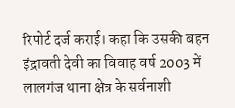रिपोर्ट दर्ज कराई। कहा कि उसकी बहन इंद्रावती देवी का विवाह वर्ष 2003 में लालगंज थाना क्षेत्र के सर्वनाशी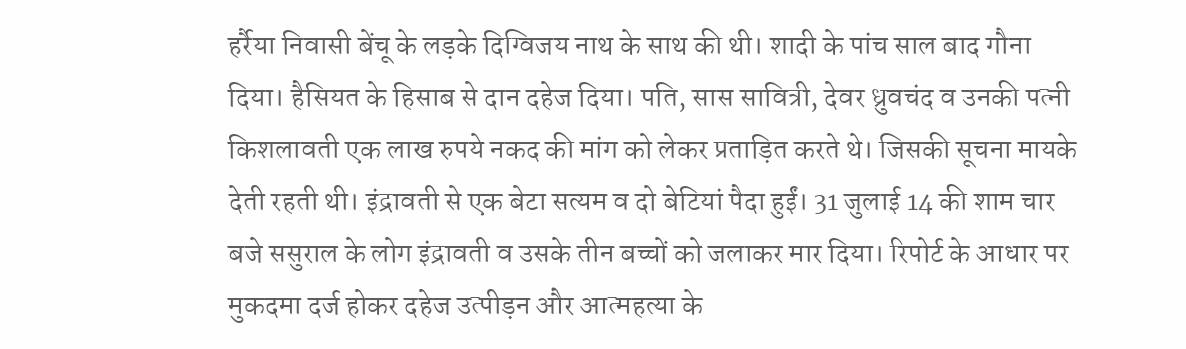हर्रैया निवासी बेंचू के लड़के दिग्विजय नाथ के साथ की थी। शादी के पांच साल बाद गौना दिया। हैसियत के हिसाब से दान दहेज दिया। पति, सास सावित्री, देवर ध्रुवचंद व उनकी पत्नी किशलावती एक लाख रुपये नकद की मांग को लेकर प्रताड़ित करते थे। जिसकी सूचना मायके देती रहती थी। इंद्रावती से एक बेटा सत्यम व दो बेटियां पैदा हुईं। 31 जुलाई 14 की शाम चार बजे ससुराल के लोग इंद्रावती व उसके तीन बच्चों को जलाकर मार दिया। रिपोर्ट के आधार पर मुकदमा दर्ज होकर दहेज उत्पीड़न और आत्महत्या के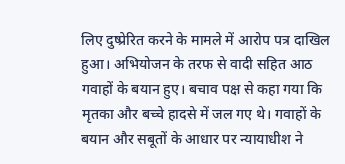लिए दुष्प्रेरित करने के मामले में आरोप पत्र दाखिल हुआ। अभियोजन के तरफ से वादी सहित आठ गवाहों के बयान हुए। बचाव पक्ष से कहा गया कि मृतका और बच्चे हादसे में जल गए थे। गवाहों के बयान और सबूतों के आधार पर न्यायाधीश ने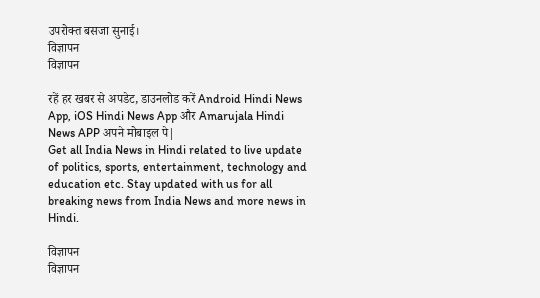उपरोक्त बसजा सुनाई।
विज्ञापन
विज्ञापन

रहें हर खबर से अपडेट, डाउनलोड करें Android Hindi News App, iOS Hindi News App और Amarujala Hindi News APP अपने मोबाइल पे|
Get all India News in Hindi related to live update of politics, sports, entertainment, technology and education etc. Stay updated with us for all breaking news from India News and more news in Hindi.

विज्ञापन
विज्ञापन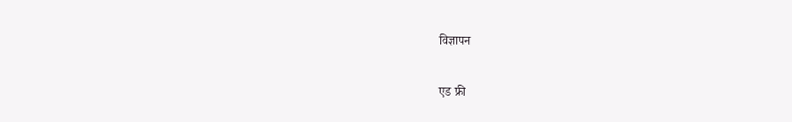विज्ञापन

एड फ्री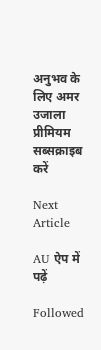अनुभव के लिए अमर उजाला प्रीमियम सब्सक्राइब करें

Next Article

AU ऐप में पढ़ें

Followed